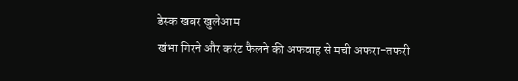डेस्क खबर खुलेआम
खंभा गिरने और करंट फैलने की अफवाह से मची अफरा-तफरी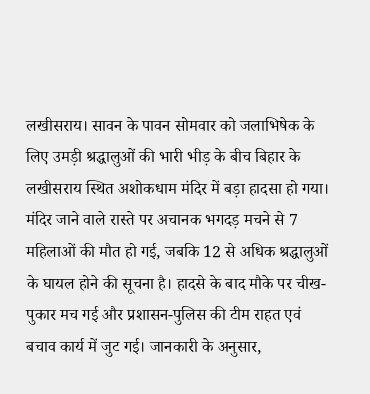लखीसराय। सावन के पावन सोमवार को जलाभिषेक के लिए उमड़ी श्रद्धालुओं की भारी भीड़ के बीच बिहार के लखीसराय स्थित अशोकधाम मंदिर में बड़ा हादसा हो गया। मंदिर जाने वाले रास्ते पर अचानक भगदड़ मचने से 7 महिलाओं की मौत हो गई, जबकि 12 से अधिक श्रद्धालुओं के घायल होने की सूचना है। हादसे के बाद मौके पर चीख-पुकार मच गई और प्रशासन-पुलिस की टीम राहत एवं बचाव कार्य में जुट गई। जानकारी के अनुसार,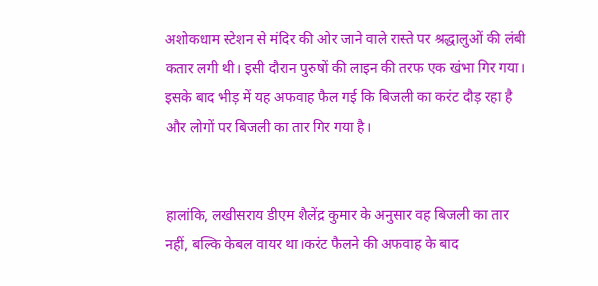अशोकधाम स्टेशन से मंदिर की ओर जाने वाले रास्ते पर श्रद्धालुओं की लंबी कतार लगी थी। इसी दौरान पुरुषों की लाइन की तरफ एक खंभा गिर गया। इसके बाद भीड़ में यह अफवाह फैल गई कि बिजली का करंट दौड़ रहा है और लोगों पर बिजली का तार गिर गया है।


हालांकि, लखीसराय डीएम शैलेंद्र कुमार के अनुसार वह बिजली का तार नहीं, बल्कि केबल वायर था।करंट फैलने की अफवाह के बाद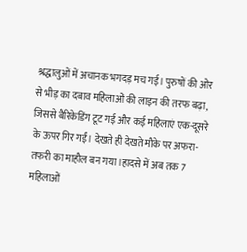श्रद्धालुओं में अचानक भगदड़ मच गई। पुरुषों की ओर से भीड़ का दबाव महिलाओं की लाइन की तरफ बढ़ा, जिससे बैरिकेडिंग टूट गई और कई महिलाएं एक-दूसरे के ऊपर गिर गईं। देखते ही देखते मौके पर अफरा-तफरी का माहौल बन गया।हादसे में अब तक 7 महिलाओं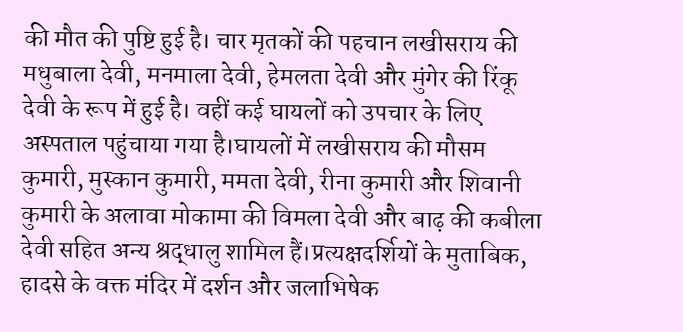की मौत की पुष्टि हुई है। चार मृतकों की पहचान लखीसराय की मधुबाला देवी, मनमाला देवी, हेमलता देवी और मुंगेर की रिंकू देवी के रूप में हुई है। वहीं कई घायलों को उपचार के लिए अस्पताल पहुंचाया गया है।घायलों में लखीसराय की मौसम कुमारी, मुस्कान कुमारी, ममता देवी, रीना कुमारी और शिवानी कुमारी के अलावा मोकामा की विमला देवी और बाढ़ की कबीला देवी सहित अन्य श्रद्धालु शामिल हैं।प्रत्यक्षदर्शियों के मुताबिक, हादसे के वक्त मंदिर में दर्शन और जलाभिषेक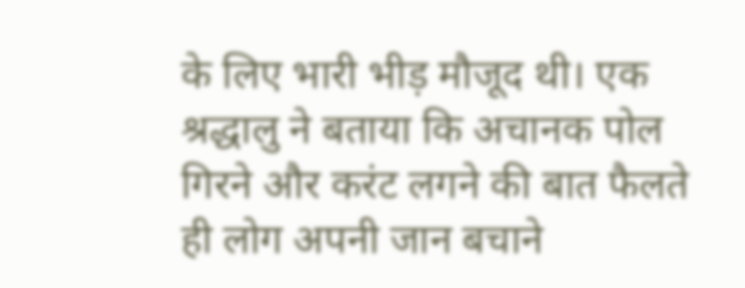के लिए भारी भीड़ मौजूद थी। एक श्रद्धालु ने बताया कि अचानक पोल गिरने और करंट लगने की बात फैलते ही लोग अपनी जान बचाने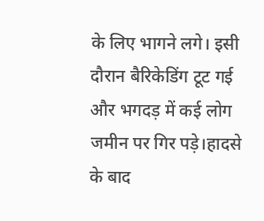के लिए भागने लगे। इसी दौरान बैरिकेडिंग टूट गई और भगदड़ में कई लोग जमीन पर गिर पड़े।हादसे के बाद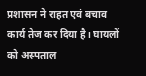प्रशासन ने राहत एवं बचाव कार्य तेज कर दिया है। घायलों को अस्पताल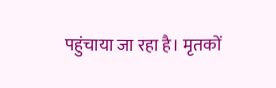पहुंचाया जा रहा है। मृतकों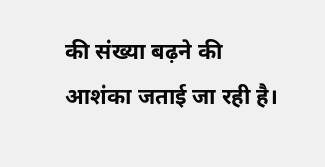की संख्या बढ़ने की आशंका जताई जा रही है।